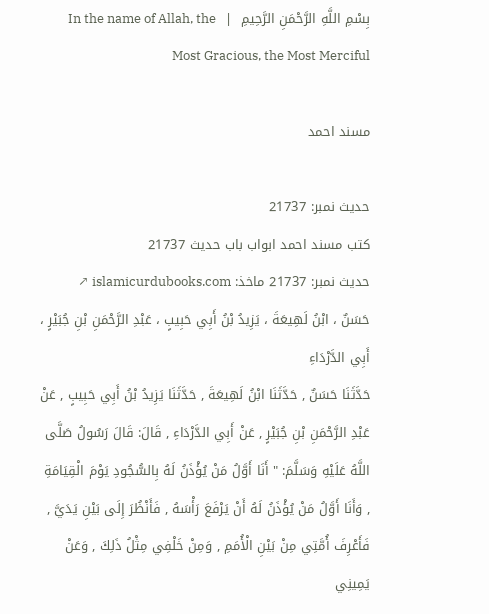بِسْمِ اللَّهِ الرَّحْمَنِ الرَّحِيمِ  |  In the name of Allah, the Most Gracious, the Most Merciful

مسند احمد

حدیث نمبر: 21737
کتب مسند احمد ابواب باب حدیث 21737
حدیث نمبر: 21737 ماخذ: islamicurdubooks.com ↗
حَسَنٌ ، ابْنُ لَهِيعَةَ ، يَزِيدُ بْنُ أَبِي حَبِيبٍ ، عَبْدِ الرَّحْمَنِ بْنِ جُبَيْرٍ ، أَبِي الدَّرْدَاءِ
حَدَّثَنَا حَسَنٌ , حَدَّثَنَا ابْنُ لَهِيعَةَ , حَدَّثَنَا يَزِيدُ بْنُ أَبِي حَبِيبٍ , عَنْ عَبْدِ الرَّحْمَنِ بْنِ جُبَيْرٍ , عَنْ أَبِي الدَّرْدَاءِ , قَالَ: قَالَ رَسُولُ صَلَّى اللَّهُ عَلَيْهِ وَسَلَّمَ: " أَنَا أَوَّلُ مَنْ يُؤْذَنُ لَهُ بِالسُّجُودِ يَوْمَ الْقِيَامَةِ , وَأَنَا أَوَّلُ مَنْ يُؤْذَنُ لَهُ أَنْ يَرْفَعَ رَأْسَهُ , فَأَنْظُرَ إِلَى بَيْنِ يَدَيَّ , فَأَعْرِفَ أُمَّتِي مِنْ بَيْنِ الْأُمَمِ , وَمِنْ خَلْفِي مِثْلُ ذَلِكَ , وَعَنْ يَمِينِي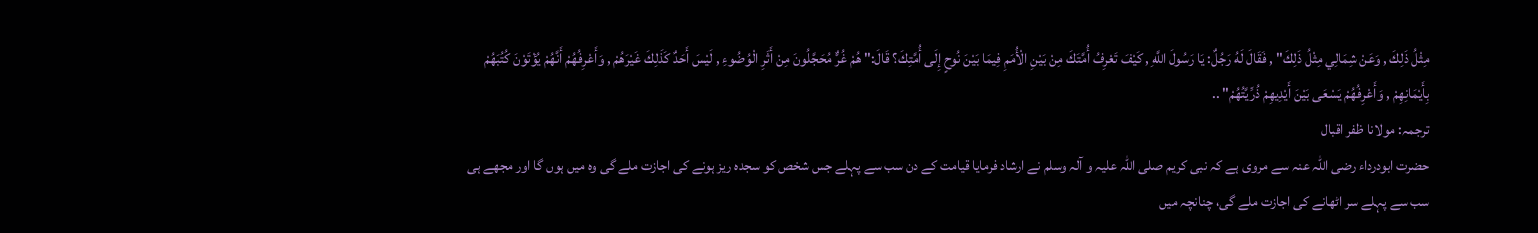مِثْلُ ذَلِكَ , وَعَنْ شِمَالِي مِثْلُ ذَلِكَ" , فَقَالَ لَهُ رَجُلٌ: يَا رَسُولَ اللَّهِ , كَيْفَ تَعْرِفُ أُمَّتَكَ مِنْ بَيْنِ الْأُمَمِ فِيمَا بَيْنَ نُوحٍ إِلَى أُمَّتِكَ؟ قَالَ:" هُمْ غُرٌّ مُحَجَّلُونَ مِنْ أَثَرِ الْوُضُوءِ , لَيْسَ أَحَدٌ كَذَلِكَ غَيْرَهُمْ , وَأَعْرِفُهُمْ أَنَّهُمْ يُؤْتَوْنَ كُتُبَهُمْ بِأَيْمَانِهِمْ , وَأَعْرِفُهُمْ يَسْعَى بَيْنَ أَيْدِيهِمْ ذُرِّيَّتُهُمْ" ..
ترجمہ: مولانا ظفر اقبال
حضرت ابودرداء رضی اللہ عنہ سے مروی ہے کہ نبی کریم صلی اللہ علیہ و آلہ وسلم نے ارشاد فرمایا قیامت کے دن سب سے پہلے جس شخص کو سجدہ ریز ہونے کی اجازت ملے گی وہ میں ہوں گا اور مجھے ہی سب سے پہلے سر اٹھانے کی اجازت ملے گی، چنانچہ میں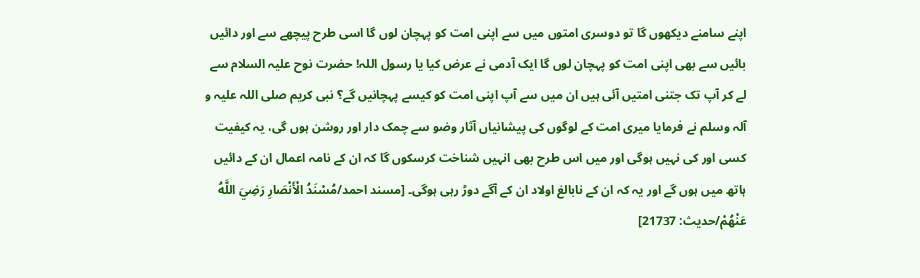اپنے سامنے دیکھوں گا تو دوسری امتوں میں سے اپنی امت کو پہچان لوں گا اسی طرح پیچھے سے اور دائیں بائیں سے بھی اپنی امت کو پہچان لوں گا ایک آدمی نے عرض کیا یا رسول اللہ! حضرت نوح علیہ السلام سے لے کر آپ تک جتنی امتیں آئی ہیں ان میں سے آپ اپنی امت کو کیسے پہچانیں گے؟ نبی کریم صلی اللہ علیہ و آلہ وسلم نے فرمایا میری امت کے لوگوں کی پیشانیاں آثار وضو سے چمک دار اور روشن ہوں گی، یہ کیفیت کسی اور کی نہیں ہوگی اور میں اس طرح بھی انہیں شناخت کرسکوں گا کہ ان کے نامہ اعمال ان کے دائیں ہاتھ میں ہوں گے اور یہ کہ ان کے نابالغ اولاد ان کے آگے دوڑ رہی ہوگی۔ [مسند احمد/مُسْنَدُ الْأَنْصَارِ رَضِيَ اللَّهُ عَنْهُمْ/حدیث: 21737]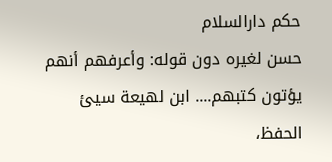حکم دارالسلام
حسن لغيره دون قوله: وأعرفهم أنهم يؤتون كتبهم.... ابن لهيعة سيئ الحفظ،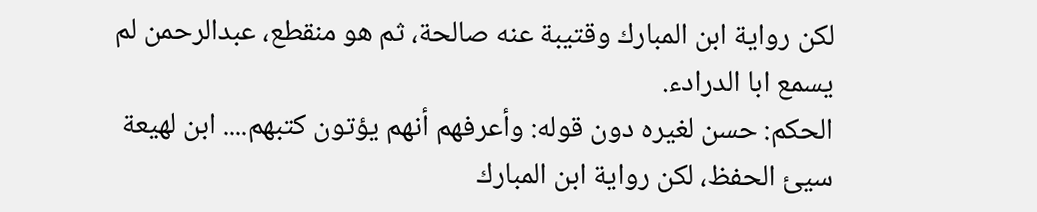لكن رواية ابن المبارك وقتيبة عنه صالحة، ثم هو منقطع، عبدالرحمن لم يسمع ابا الدرادء.
الحكم: حسن لغيره دون قوله: وأعرفهم أنهم يؤتون كتبهم.... ابن لهيعة سيئ الحفظ، لكن رواية ابن المبارك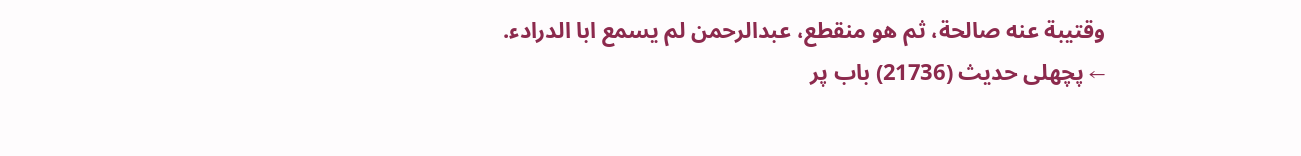وقتيبة عنه صالحة، ثم هو منقطع، عبدالرحمن لم يسمع ابا الدرادء.
← پچھلی حدیث (21736) باب پر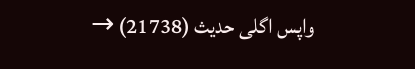واپس اگلی حدیث (21738) →